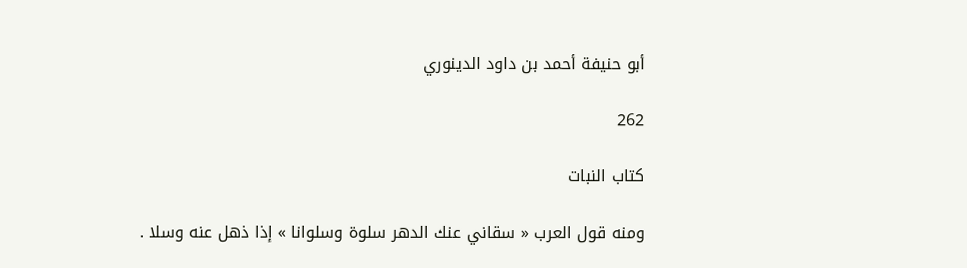أبو حنيفة أحمد بن داود الدينوري

262

كتاب النبات

ومنه قول العرب « سقاني عنك الدهر سلوة وسلوانا » إذا ذهل عنه وسلا .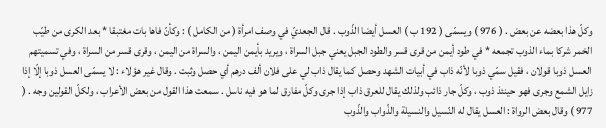وكلّ هذا بعضه عن بعض . ( 976 ) ويسمّى ( 192 ب ) العسل أيضا الذّوب . قال الجعديّ في وصف امرأة ( من الكامل ) : وكأنّ فاها بات مغتبقا * بعد الكرى من طيّب الخمر شركا بماء الذوب تجمعه * في طود أيمن من قرى قسر والطود الجبل يعني جبل السراة ، ويريد بأيمن اليمن ، والسراة من اليمن ، وقرى قسر من السراة ، وفي تسميتهم العسل ذوبا قولان ، فقيل سمّي ذوبا لأنّه ذاب في أبيات الشهد وحصل كما يقال ذاب لي على فلان ألف درهم أي حصل وثبت . وقال غير هؤلاء : لا يسمّى العسل ذوبا إلّا إذا زايل الشمع وجرى فهو حينئذ ذوب ، وكلّ جار ذائب ولذلك يقال للعرق ذاب إذا جرى وكلّ مفارق لما هو فيه ناسل . سمعت هذا القول من بعض الأعراب ، ولكلّ القولين وجه . ( 977 ) وقال بعض الرواة : العسل يقال له النّسيل والنسيلة والذّواب والذّوب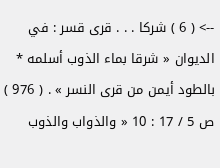--> ( 6 ) شركا . . . قرى قسر : في الديوان « شرقا بماء الذوب أسلمه * بالطود أيمن من قرى النسر » . ( 976 ) ص 5 / 17 : 10 « والذواب والذوب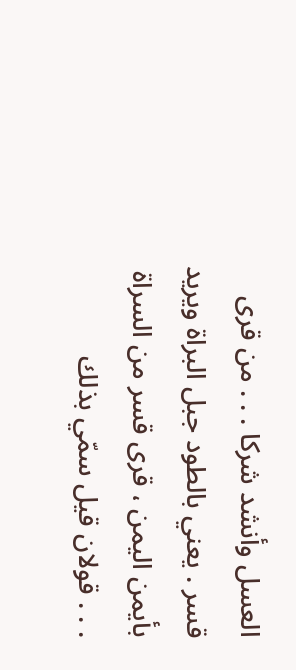العسل وأنشد شركا . . . من قرى قسر . يعني بالطود جبل البراة ويريد بأيمن اليمن ، قرى قسر من السراة . . . قولان قيل سمّي بذلك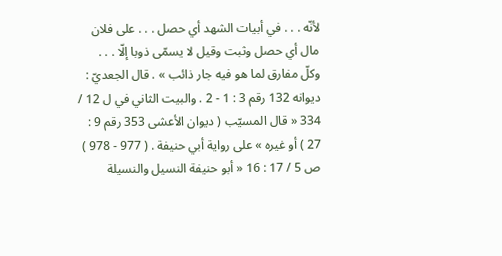لأنّه . . . في أبيات الشهد أي حصل . . . على فلان مال أي حصل وثبت وقيل لا يسمّى ذوبا إلّا . . . وكلّ مفارق لما هو فيه جار ذائب » . قال الجعديّ : ديوانه 132 رقم 3 : 1 - 2 . والبيت الثاني في ل 12 / 334 « قال المسيّب ( ديوان الأعشى 353 رقم 9 : 27 ) أو غيره » على رواية أبي حنيفة . ( 977 - 978 ) ص 5 / 17 : 16 « أبو حنيفة النسيل والنسيلة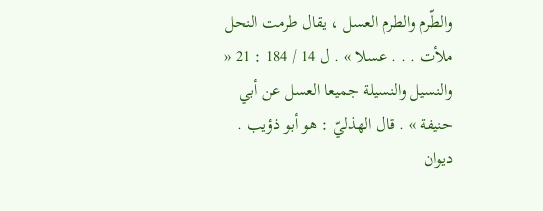والطّرم والطرم العسل ، يقال طرمت النحل ملأت . . . عسلا » . ل 14 / 184 : 21 « والنسيل والنسيلة جميعا العسل عن أبي حنيفة » . قال الهذليّ : هو أبو ذؤيب . ديوان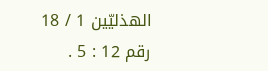الهذليّين 1 / 18 رقم 12 : 5 .